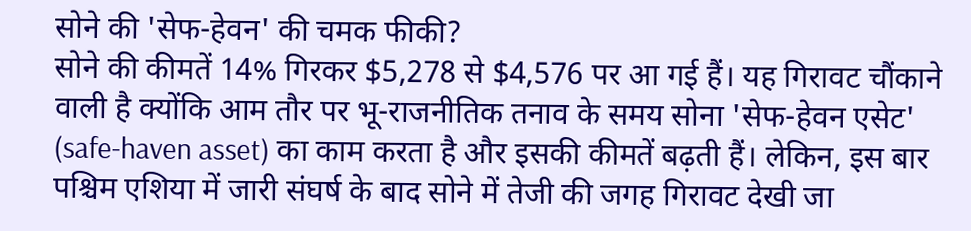सोने की 'सेफ-हेवन' की चमक फीकी?
सोने की कीमतें 14% गिरकर $5,278 से $4,576 पर आ गई हैं। यह गिरावट चौंकाने वाली है क्योंकि आम तौर पर भू-राजनीतिक तनाव के समय सोना 'सेफ-हेवन एसेट' (safe-haven asset) का काम करता है और इसकी कीमतें बढ़ती हैं। लेकिन, इस बार पश्चिम एशिया में जारी संघर्ष के बाद सोने में तेजी की जगह गिरावट देखी जा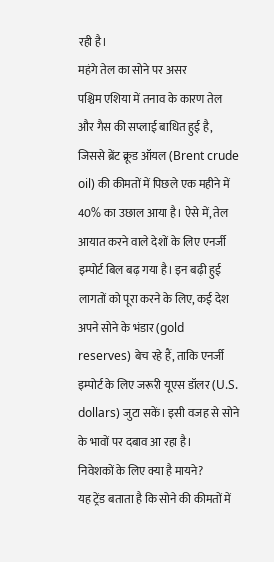रही है।
महंगे तेल का सोने पर असर
पश्चिम एशिया में तनाव के कारण तेल और गैस की सप्लाई बाधित हुई है, जिससे ब्रेंट क्रूड ऑयल (Brent crude oil) की कीमतों में पिछले एक महीने में 40% का उछाल आया है। ऐसे में, तेल आयात करने वाले देशों के लिए एनर्जी इम्पोर्ट बिल बढ़ गया है। इन बढ़ी हुई लागतों को पूरा करने के लिए, कई देश अपने सोने के भंडार (gold reserves) बेच रहे हैं, ताकि एनर्जी इम्पोर्ट के लिए जरूरी यूएस डॉलर (U.S. dollars) जुटा सकें। इसी वजह से सोने के भावों पर दबाव आ रहा है।
निवेशकों के लिए क्या है मायने?
यह ट्रेंड बताता है कि सोने की कीमतों में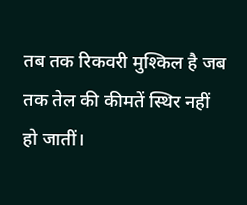तब तक रिकवरी मुश्किल है जब तक तेल की कीमतें स्थिर नहीं हो जातीं।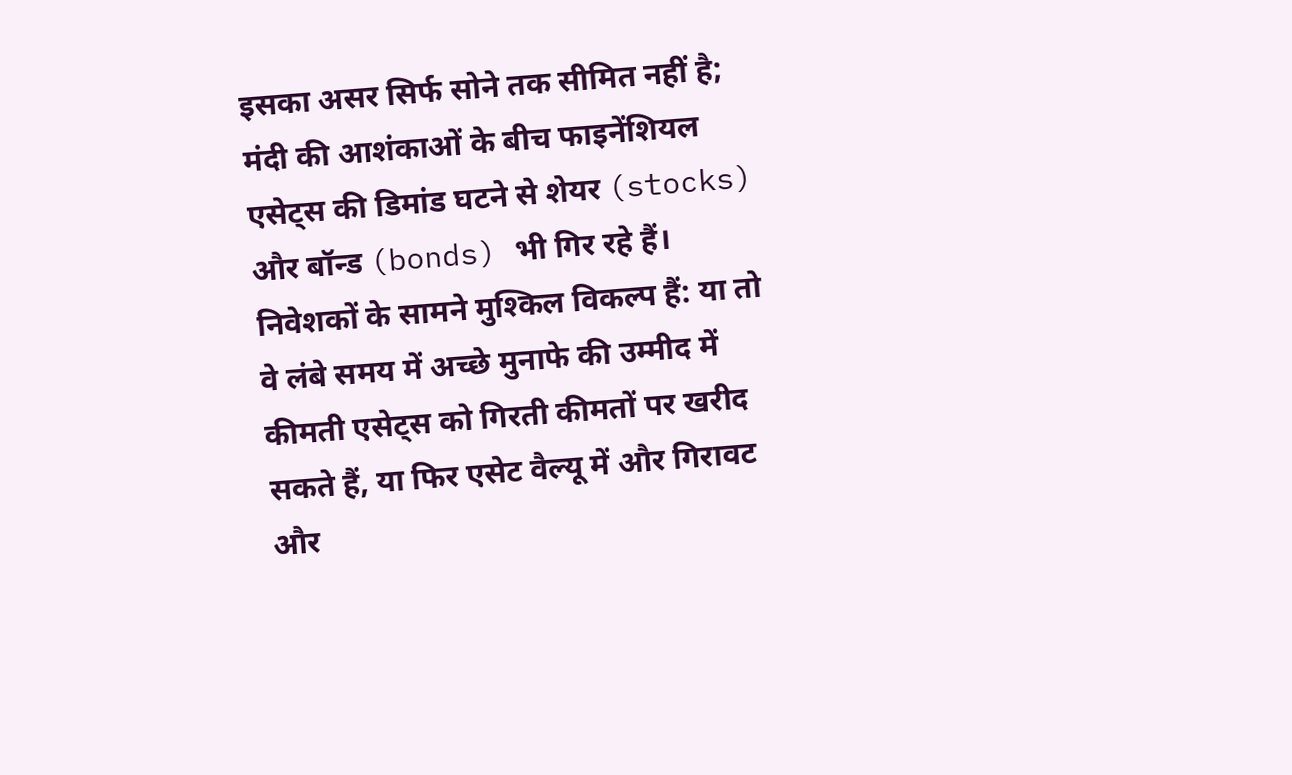इसका असर सिर्फ सोने तक सीमित नहीं है; मंदी की आशंकाओं के बीच फाइनेंशियल एसेट्स की डिमांड घटने से शेयर (stocks) और बॉन्ड (bonds) भी गिर रहे हैं। निवेशकों के सामने मुश्किल विकल्प हैं: या तो वे लंबे समय में अच्छे मुनाफे की उम्मीद में कीमती एसेट्स को गिरती कीमतों पर खरीद सकते हैं, या फिर एसेट वैल्यू में और गिरावट और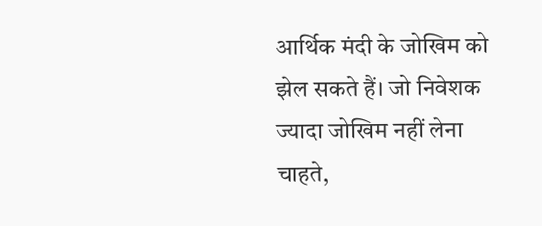आर्थिक मंदी के जोखिम को झेल सकते हैं। जो निवेशक ज्यादा जोखिम नहीं लेना चाहते,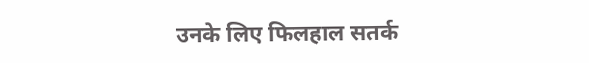उनके लिए फिलहाल सतर्क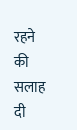रहने की सलाह दी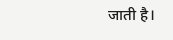जाती है।